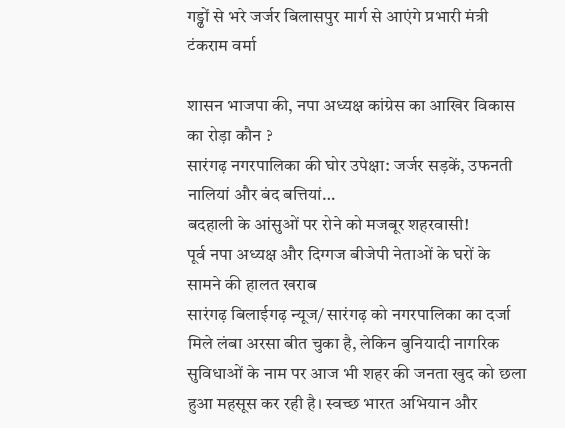गड्ढों से भरे जर्जर बिलासपुर मार्ग से आएंगे प्रभारी मंत्री टंकराम वर्मा

शासन भाजपा की, नपा अध्यक्ष कांग्रेस का आखिर विकास का रोड़ा कौन ?
सारंगढ़ नगरपालिका की घोर उपेक्षा: जर्जर सड़कें, उफनती नालियां और बंद बत्तियां…
बदहाली के आंसुओं पर रोने को मजबूर शहरवासी!
पूर्व नपा अध्यक्ष और दिग्गज बीजेपी नेताओं के घरों के सामने की हालत खराब
सारंगढ़ बिलाईगढ़ न्यूज/ सारंगढ़ को नगरपालिका का दर्जा मिले लंबा अरसा बीत चुका है, लेकिन बुनियादी नागरिक सुविधाओं के नाम पर आज भी शहर की जनता खुद को छला हुआ महसूस कर रही है। स्वच्छ भारत अभियान और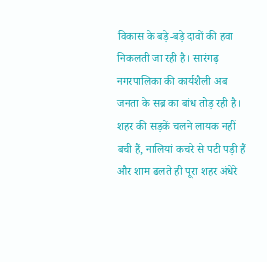विकास के बड़े-बड़े दावों की हवा निकलती जा रही है। सारंगढ़ नगरपालिका की कार्यशैली अब जनता के सब्र का बांध तोड़ रही है। शहर की सड़कें चलने लायक नहीं बची हैं, नालियां कचरे से पटी पड़ी हैं और शाम ढलते ही पूरा शहर अंधेरे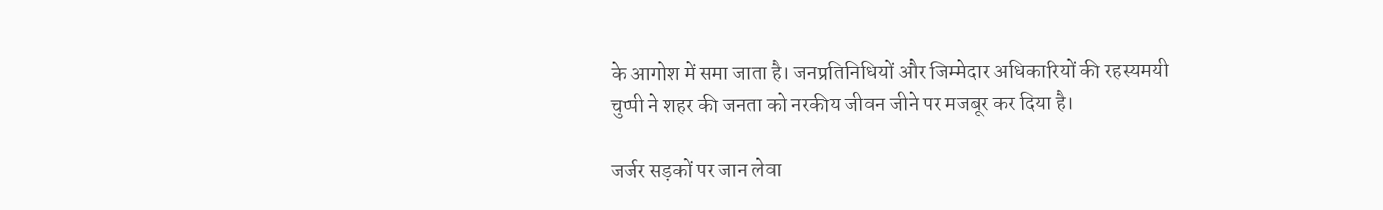के आगोश में समा जाता है। जनप्रतिनिधियों और जिम्मेदार अधिकारियों की रहस्यमयी चुप्पी ने शहर की जनता को नरकीय जीवन जीने पर मजबूर कर दिया है।

जर्जर सड़कों पर जान लेवा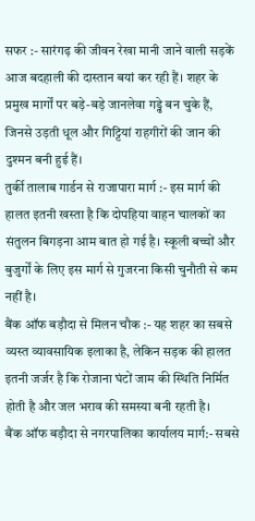सफर :- सारंगढ़ की जीवन रेखा मानी जाने वाली सड़कें आज बदहाली की दास्तान बयां कर रही हैं। शहर के प्रमुख मार्गों पर बड़े-बड़े जानलेवा गड्ढे बन चुके हैं, जिनसे उड़ती धूल और गिट्टियां राहगीरों की जान की दुश्मन बनी हुई हैं।
तुर्की तालाब गार्डन से राजापारा मार्ग :- इस मार्ग की हालत इतनी खस्ता है कि दोपहिया वाहन चालकों का संतुलन बिगड़ना आम बात हो गई है। स्कूली बच्चों और बुजुर्गों के लिए इस मार्ग से गुजरना किसी चुनौती से कम नहीं है।
बैंक ऑफ बड़ौदा से मिलन चौक :- यह शहर का सबसे व्यस्त व्यावसायिक इलाका है, लेकिन सड़क की हालत इतनी जर्जर है कि रोजाना घंटों जाम की स्थिति निर्मित होती है और जल भराव की समस्या बनी रहती है।
बैंक ऑफ बड़ौदा से नगरपालिका कार्यालय मार्ग:- सबसे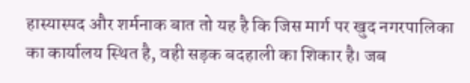हास्यास्पद और शर्मनाक बात तो यह है कि जिस मार्ग पर खुद नगरपालिका का कार्यालय स्थित है, वही सड़क बदहाली का शिकार है। जब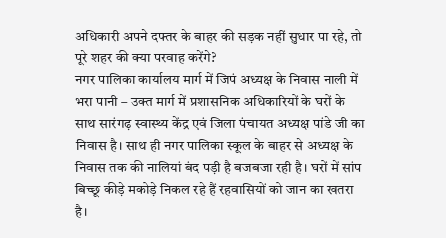अधिकारी अपने दफ्तर के बाहर की सड़क नहीं सुधार पा रहे, तो पूरे शहर की क्या परवाह करेंगे?
नगर पालिका कार्यालय मार्ग में जिपं अध्यक्ष के निवास नाली में भरा पानी – उक्त मार्ग में प्रशासनिक अधिकारियों के घरों के साथ सारंगढ़ स्वास्थ्य केंद्र एवं जिला पंचायत अध्यक्ष पांडे जी का निवास है। साथ ही नगर पालिका स्कूल के बाहर से अध्यक्ष के निवास तक की नालियां बंद पड़ी है बजबजा रही है। घरों में सांप बिच्छू कीड़े मकोड़े निकल रहे हैं रहवासियों को जान का खतरा है।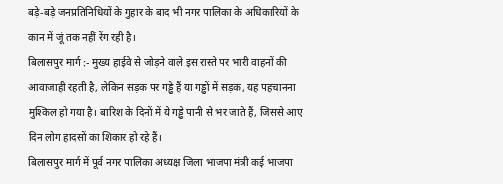बड़े-बड़े जनप्रतिनिधियों के गुहार के बाद भी नगर पालिका के अधिकारियों के कान में जूं तक नहीं रेंग रही है।
बिलासपुर मार्ग :- मुख्य हाईवे से जोड़ने वाले इस रास्ते पर भारी वाहनों की आवाजाही रहती है, लेकिन सड़क पर गड्ढे हैं या गड्ढों में सड़क, यह पहचानना मुश्किल हो गया है। बारिश के दिनों में ये गड्ढे पानी से भर जाते हैं, जिससे आए दिन लोग हादसों का शिकार हो रहे हैं।
बिलासपुर मार्ग में पूर्व नगर पालिका अध्यक्ष जिला भाजपा मंत्री कई भाजपा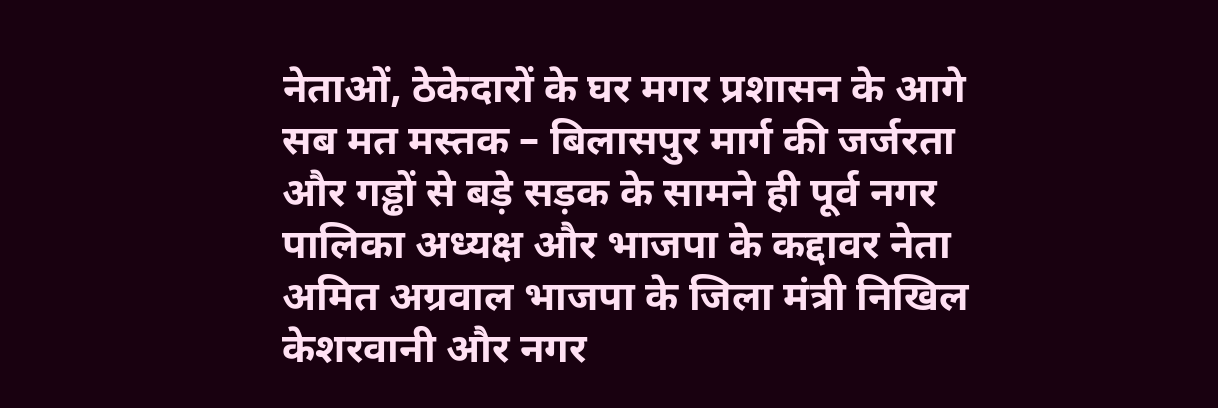नेताओं, ठेकेदारों के घर मगर प्रशासन के आगे सब मत मस्तक – बिलासपुर मार्ग की जर्जरता और गड्ढों से बड़े सड़क के सामने ही पूर्व नगर पालिका अध्यक्ष और भाजपा के कद्दावर नेता अमित अग्रवाल भाजपा के जिला मंत्री निखिल केशरवानी और नगर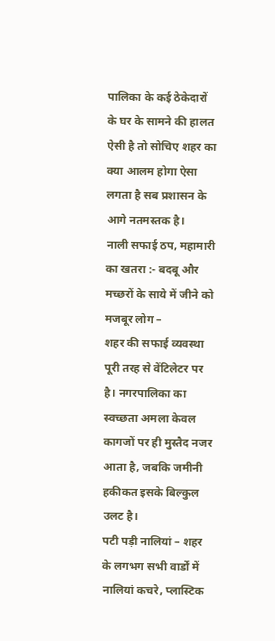पालिका के कई ठेकेदारों के घर के सामने की हालत ऐसी है तो सोचिए शहर का क्या आलम होगा ऐसा लगता है सब प्रशासन के आगे नतमस्तक है।
नाली सफाई ठप, महामारी का खतरा :- बदबू और मच्छरों के साये में जीने को मजबूर लोग –
शहर की सफाई व्यवस्था पूरी तरह से वेंटिलेटर पर है। नगरपालिका का स्वच्छता अमला केवल कागजों पर ही मुस्तैद नजर आता है, जबकि जमीनी हकीकत इसके बिल्कुल उलट है।
पटी पड़ी नालियां – शहर के लगभग सभी वार्डों में नालियां कचरे, प्लास्टिक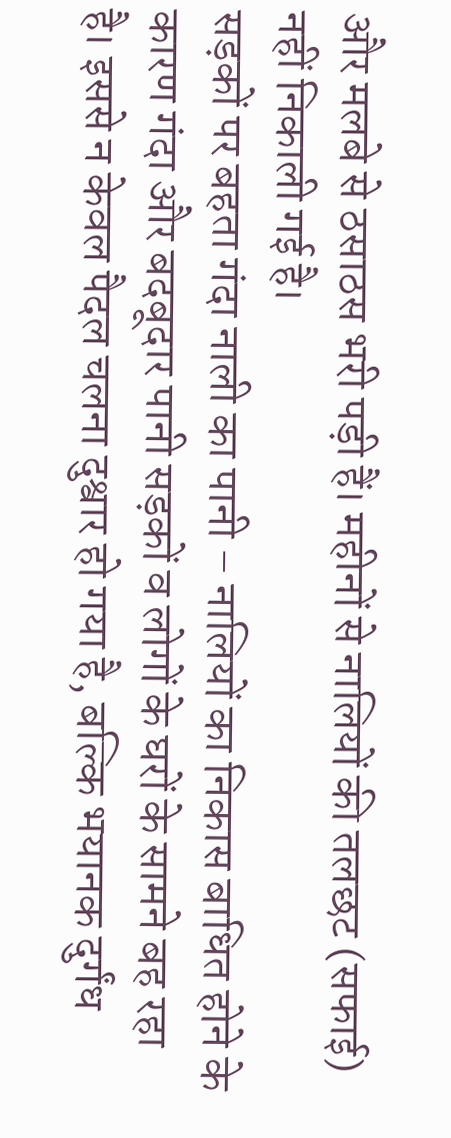और मलबे से ठसाठस भरी पड़ी हैं। महीनों से नालियों की तलछट (सफाई) नहीं निकाली गई है।
सड़कों पर बहता गंदा नाली का पानी – नालियों का निकास बाधित होने के कारण गंदा और बदबूदार पानी सड़कों व लोगों के घरों के सामने बह रहा है। इससे न केवल पैदल चलना दुश्वार हो गया है, बल्कि भयानक दुर्गंध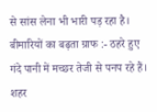से सांस लेना भी भारी पड़ रहा है।
बीमारियों का बढ़ता ग्राफ :- ठहरे हुए गंदे पानी में मच्छर तेजी से पनप रहे हैं। शहर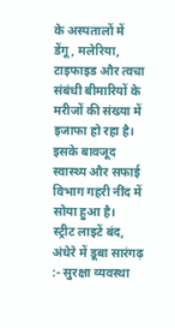के अस्पतालों में डेंगू, मलेरिया, टाइफाइड और त्वचा संबंधी बीमारियों के मरीजों की संख्या में इजाफा हो रहा है। इसके बावजूद स्वास्थ्य और सफाई विभाग गहरी नींद में सोया हुआ है।
स्ट्रीट लाइटें बंद, अंधेरे में डूबा सारंगढ़ :- सुरक्षा व्यवस्था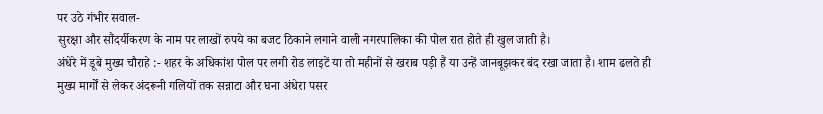पर उठे गंभीर सवाल-
सुरक्षा और सौंदर्यीकरण के नाम पर लाखों रुपये का बजट ठिकाने लगाने वाली नगरपालिका की पोल रात होते ही खुल जाती है।
अंधेरे में डूबे मुख्य चौराहे :- शहर के अधिकांश पोल पर लगी रोड लाइटें या तो महीनों से खराब पड़ी हैं या उन्हें जानबूझकर बंद रखा जाता है। शाम ढलते ही मुख्य मार्गों से लेकर अंदरूनी गलियों तक सन्नाटा और घना अंधेरा पसर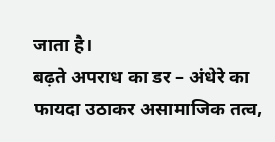जाता है।
बढ़ते अपराध का डर – अंधेरे का फायदा उठाकर असामाजिक तत्व,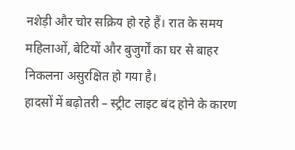नशेड़ी और चोर सक्रिय हो रहे हैं। रात के समय महिलाओं, बेटियों और बुजुर्गों का घर से बाहर निकलना असुरक्षित हो गया है।
हादसों में बढ़ोतरी – स्ट्रीट लाइट बंद होने के कारण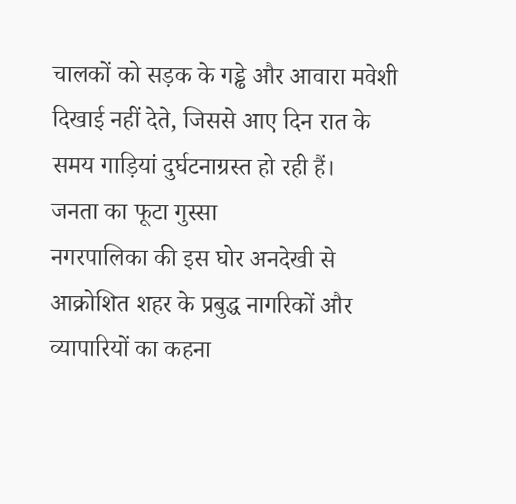चालकों को सड़क के गड्ढे और आवारा मवेशी दिखाई नहीं देते, जिससे आए दिन रात के समय गाड़ियां दुर्घटनाग्रस्त हो रही हैं।
जनता का फूटा गुस्सा
नगरपालिका की इस घोर अनदेखी से आक्रोशित शहर के प्रबुद्ध नागरिकों और व्यापारियों का कहना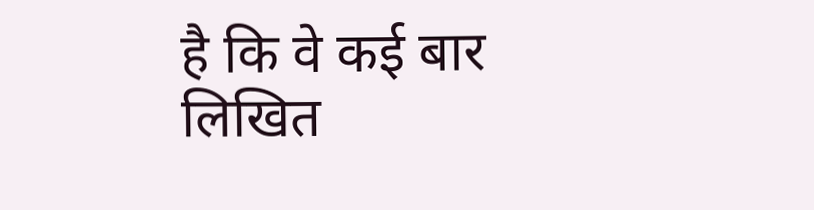है कि वे कई बार लिखित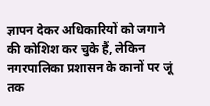ज्ञापन देकर अधिकारियों को जगाने की कोशिश कर चुके हैं, लेकिन नगरपालिका प्रशासन के कानों पर जूं तक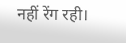नहीं रेंग रही।